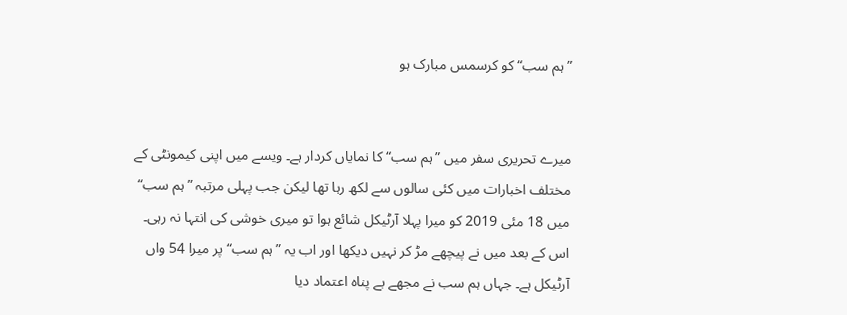”ہم سب“ کو کرسمس مبارک ہو


میرے تحریری سفر میں ”ہم سب“ کا نمایاں کردار ہے۔ ویسے میں اپنی کیمونٹی کے مختلف اخبارات میں کئی سالوں سے لکھ رہا تھا لیکن جب پہلی مرتبہ ”ہم سب“ میں 18 مئی 2019 کو میرا پہلا آرٹیکل شائع ہوا تو میری خوشی کی انتہا نہ رہی۔ اس کے بعد میں نے پیچھے مڑ کر نہیں دیکھا اور اب یہ ”ہم سب“ پر میرا 54 واں آرٹیکل ہے۔ جہاں ہم سب نے مجھے بے پناہ اعتماد دیا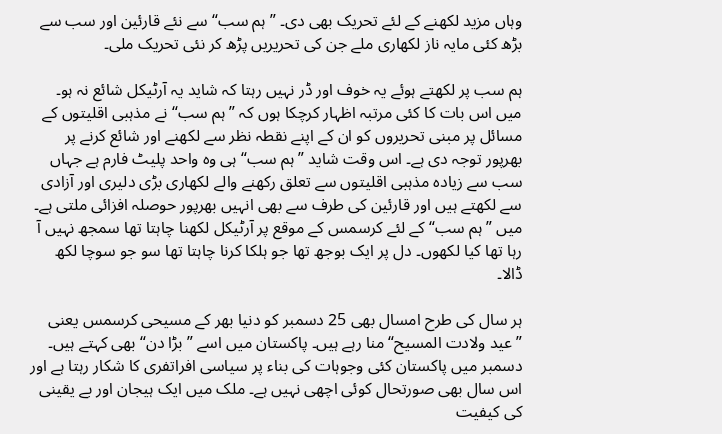وہاں مزید لکھنے کے لئے تحریک بھی دی۔ ”ہم سب“ سے نئے قارئین اور سب سے بڑھ کئی مایہ ناز لکھاری ملے جن کی تحریریں پڑھ کر نئی تحریک ملی۔

ہم سب پر لکھتے ہوئے یہ خوف اور ڈر نہیں رہتا کہ شاید یہ آرٹیکل شائع نہ ہو۔ میں اس بات کا کئی مرتبہ اظہار کرچکا ہوں کہ ”ہم سب“ نے مذہبی اقلیتوں کے مسائل پر مبنی تحریروں کو ان کے اپنے نقطہ نظر سے لکھنے اور شائع کرنے پر بھرپور توجہ دی ہے۔ اس وقت شاید ”ہم سب“ ہی وہ واحد پلیٹ فارم ہے جہاں سب سے زیادہ مذہبی اقلیتوں سے تعلق رکھنے والے لکھاری بڑی دلیری اور آزادی سے لکھتے ہیں اور قارئین کی طرف سے بھی انہیں بھرپور حوصلہ افزائی ملتی ہے۔ میں ”ہم سب“ کے لئے کرسمس کے موقع پر آرٹیکل لکھنا چاہتا تھا سمجھ نہیں آ رہا تھا کیا لکھوں۔ دل پر ایک بوجھ تھا جو ہلکا کرنا چاہتا تھا سو جو سوچا لکھ ڈالا۔

ہر سال کی طرح امسال بھی 25 دسمبر کو دنیا بھر کے مسیحی کرسمس یعنی ”عید ولادت المسیح“ منا رہے ہیں۔ پاکستان میں اسے ”بڑا دن“ بھی کہتے ہیں۔ دسمبر میں پاکستان کئی وجوہات کی بناء پر سیاسی افراتفری کا شکار رہتا ہے اور اس سال بھی صورتحال کوئی اچھی نہیں ہے۔ ملک میں ایک ہیجان اور بے یقینی کی کیفیت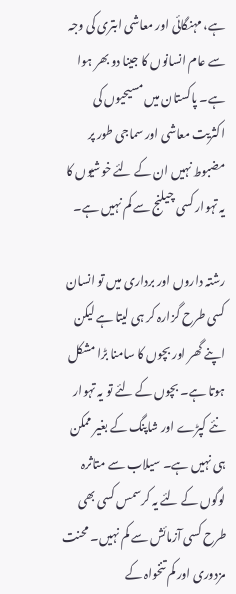ہے، مہنگائی اور معاشی ابتری کی وجہ سے عام انسانوں کا جینا دو بھر ہوا ہے۔ پاکستان میں مسیحیوں کی اکثریت معاشی اور سماجی طور پر مضبوط نہیں ان کے لئے خوشیوں کا یہ تہوار کسی چیلنج سے کم نہیں ہے۔

رشتہ داروں اور برداری میں تو انسان کسی طرح گزارہ کر ہی لیتا ہے لیکن اپنے گھر اور بچوں کا سامنا بڑا مشکل ہوتا ہے۔ بچوں کے لئے تو یہ تہوار نئے کپڑے اور شاپنگ کے بغیر ممکن ہی نہیں ہے۔ سیلاب سے متاثرہ لوگوں کے لئے یہ کرسمس کسی بھی طرح کسی آزمائش سے کم نہیں۔ محنت مزدوری اور کم تنخواہ کے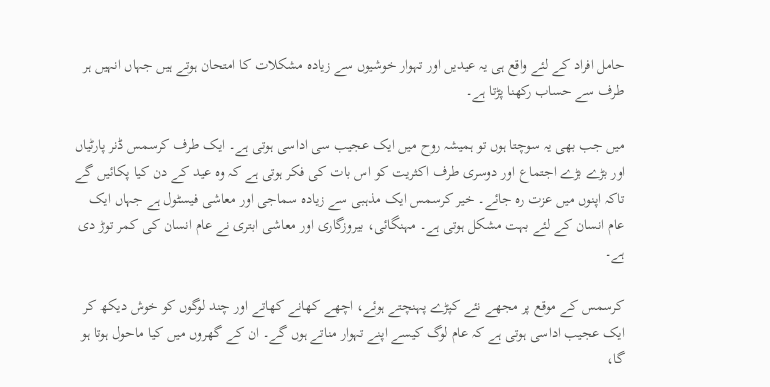حامل افراد کے لئے واقع ہی یہ عیدیں اور تہوار خوشیوں سے زیادہ مشکلات کا امتحان ہوتے ہیں جہاں انہیں ہر طرف سے حساب رکھنا پڑتا ہے۔

میں جب بھی یہ سوچتا ہوں تو ہمیشہ روح میں ایک عجیب سی اداسی ہوتی ہے۔ ایک طرف کرسمس ڈنر پارٹیاں اور بڑے بڑے اجتماع اور دوسری طرف اکثریت کو اس بات کی فکر ہوتی ہے کہ وہ عید کے دن کیا پکائیں گے تاکہ اپنوں میں عزت رہ جائے۔ خیر کرسمس ایک مذہبی سے زیادہ سماجی اور معاشی فیسٹول ہے جہاں ایک عام انسان کے لئے بہت مشکل ہوتی ہے۔ مہنگائی، بیروزگاری اور معاشی ابتری نے عام انسان کی کمر توڑ دی ہے۔

کرسمس کے موقع پر مجھے نئے کپڑے پہنچتے ہوئے، اچھے کھانے کھاتے اور چند لوگوں کو خوش دیکھ کر ایک عجیب اداسی ہوتی ہے کہ عام لوگ کیسے اپنے تہوار مناتے ہوں گے۔ ان کے گھروں میں کیا ماحول ہوتا ہو گا،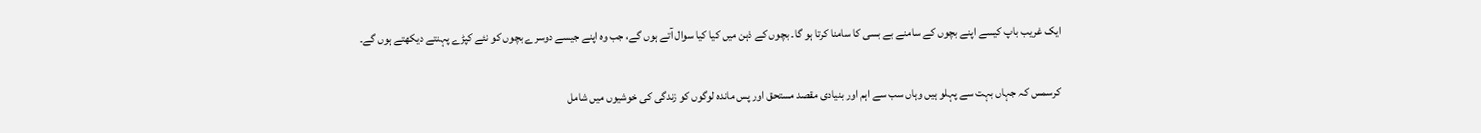ایک غریب باپ کیسے اپنے بچوں کے سامنے بے بسی کا سامنا کرتا ہو گا۔ بچوں کے ذہن میں کیا کیا سوال آتے ہوں گے، جب وہ اپنے جیسے دوسرے بچوں کو نئے کپڑے پہنتے دیکھتے ہوں گے۔

کرسمس کہ جہاں بہت سے پہلو ہیں وہاں سب سے اہم اور بنیادی مقصد مستحق اور پس ماندہ لوگوں کو زندگی کی خوشیوں میں شامل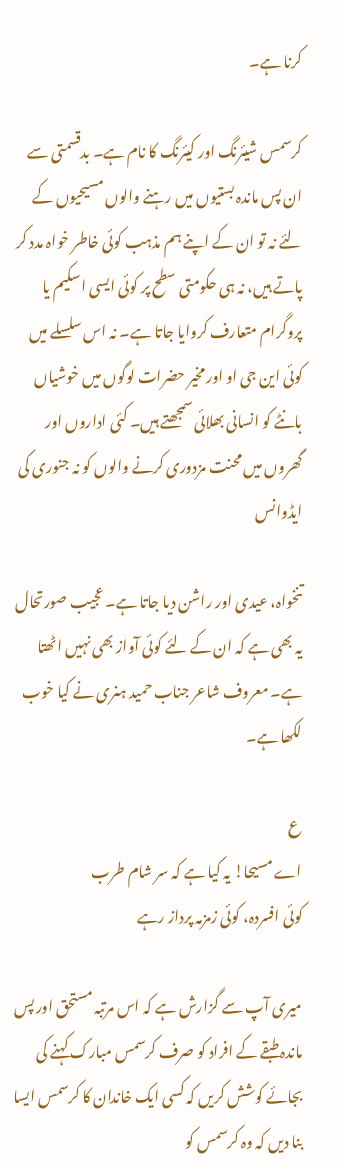کرنا ہے۔

کرسمس شیئرنگ اور کیئرنگ کا نام ہے۔ بدقسمتی سے ان پس ماندہ بستیوں میں رہنے والوں مسیحیوں کے لئے نہ تو ان کے اپنے ہم مذہب کوئی خاطر خواہ مدد کر پاتے ہیں، نہ ہی حکومتی سطح پر کوئی ایسی اسکیم یا پروگرام متعارف کروایا جاتا ہے۔ نہ اس سلسلے میں کوئی این جی او اور مخیر حضرات لوگوں میں خوشیاں بانٹے کو انسانی بھلائی سمجھتے ہیں۔ کئی اداروں اور گھروں میں محنت مزدوری کرنے والوں کو نہ جنوری کی ایڈوانس

تنخواہ، عیدی اور راشن دیا جاتا ہے۔ عجیب صورتحال یہ بھی ہے کہ ان کے لئے کوئی آواز بھی نہیں اٹھتا ہے۔ معروف شاعر جناب حمید ہنری نے کیا خوب لکھا ہے۔

ع
اے مسیحا! یہ کیا ہے کہ سر شام طرب
کوئی افسردہ، کوئی زمزمہ پرداز رہے

میری آپ سے گزارش ہے کہ اس مرتبہ مستحق اور پس ماندہ طبقے کے افراد کو صرف کرسمس مبارک کہنے کی بجائے کوشش کریں کہ کسی ایک خاندان کا کرسمس ایسا بنا دیں کہ وہ کرسمس کو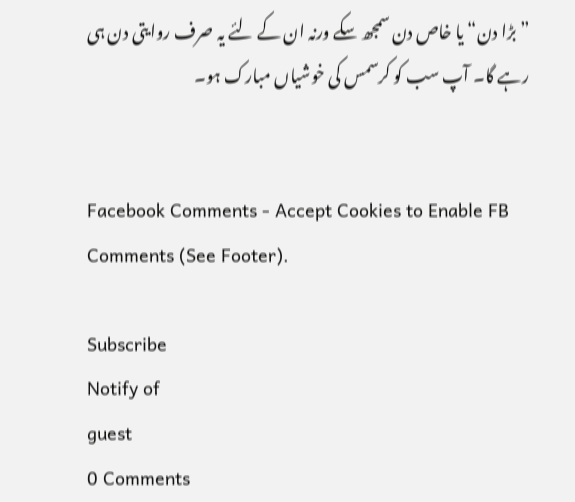”بڑا دن“ یا خاص دن سمجھ سکے ورنہ ان کے لئے یہ صرف روایتی دن ہی رہے گا۔ آپ سب کو کرسمس کی خوشیاں مبارک ہو۔


Facebook Comments - Accept Cookies to Enable FB Comments (See Footer).

Subscribe
Notify of
guest
0 Comments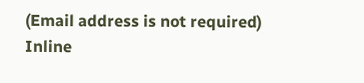(Email address is not required)
Inline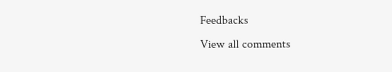Feedbacks
View all comments